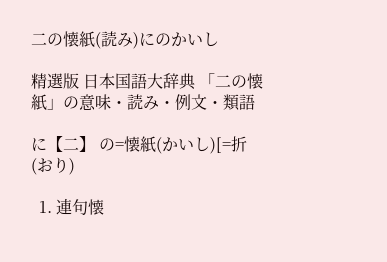二の懐紙(読み)にのかいし

精選版 日本国語大辞典 「二の懐紙」の意味・読み・例文・類語

に【二】 の=懐紙(かいし)[=折(おり)

  1. 連句懐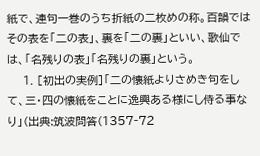紙で、連句一巻のうち折紙の二枚めの称。百韻ではその表を「二の表」、裏を「二の裏」といい、歌仙では、「名残りの表」「名残りの裏」という。
    1. [初出の実例]「二の懐紙よりさめき句をして、三・四の懐紙をことに逸興ある様にし侍る事なり」(出典:筑波問答(1357‐72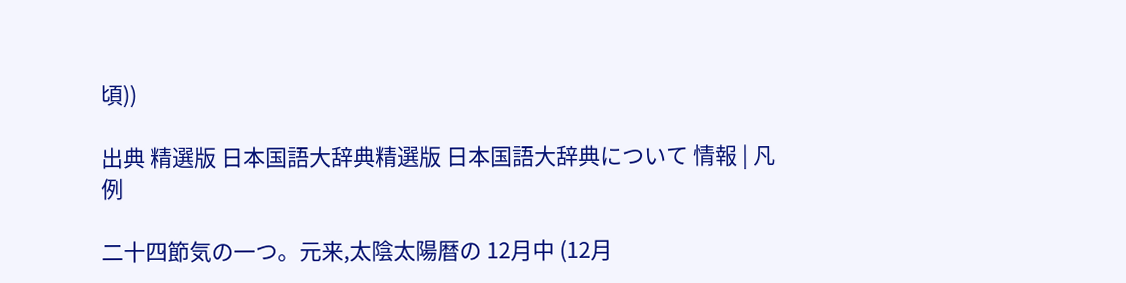頃))

出典 精選版 日本国語大辞典精選版 日本国語大辞典について 情報 | 凡例

二十四節気の一つ。元来,太陰太陽暦の 12月中 (12月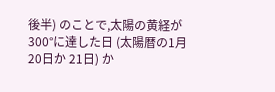後半) のことで,太陽の黄経が 300°に達した日 (太陽暦の1月 20日か 21日) か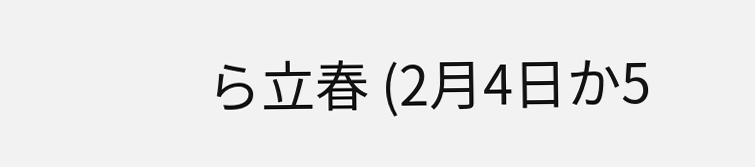ら立春 (2月4日か5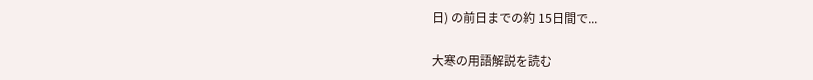日) の前日までの約 15日間で...

大寒の用語解説を読む